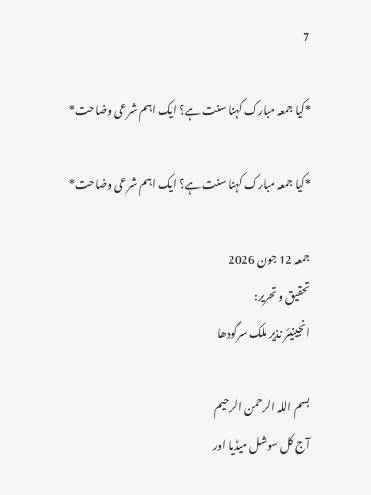7

*کیا جمعہ مبارک کہنا سنت ہے؟ ایک اہم شرعی وضاحت*

*کیا جمعہ مبارک کہنا سنت ہے؟ ایک اہم شرعی وضاحت*

جمعہ 12 جون 2026
تحقیق و تحریر:
انجینیئر نذیر ملک سرگودھا

بسم اللہ الرحمن الرحیم
آج کل سوشل میڈیا اور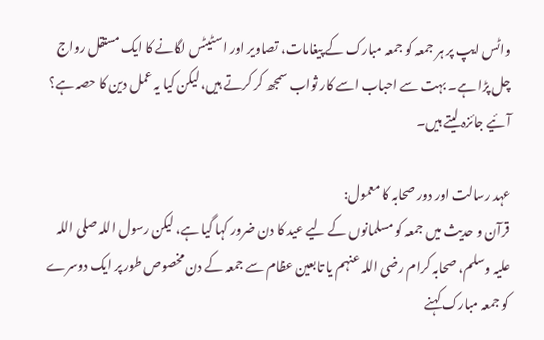واٹس ایپ پر ہر جمعہ کو جمعہ مبارک کے پیغامات، تصاویر اور اسٹیٹس لگانے کا ایک مستقل رواج چل پڑا ہے۔ بہت سے احباب اسے کار ثواب سمجھ کر کرتے ہیں، لیکن کیا یہ عمل دین کا حصہ ہے؟ آئیے جائزہ لیتے ہیں۔

عہد رسالت اور دور صحابہ کا معمول:
قرآن و حدیث میں جمعہ کو مسلمانوں کے لیے عید کا دن ضرور کہا گیا ہے، لیکن رسول اللہ صلی اللہ علیہ وسلم، صحابہ کرام رضی اللہ عنہم یا تابعین عظام سے جمعہ کے دن مخصوص طور پر ایک دوسرے کو جمعہ مبارک کہنے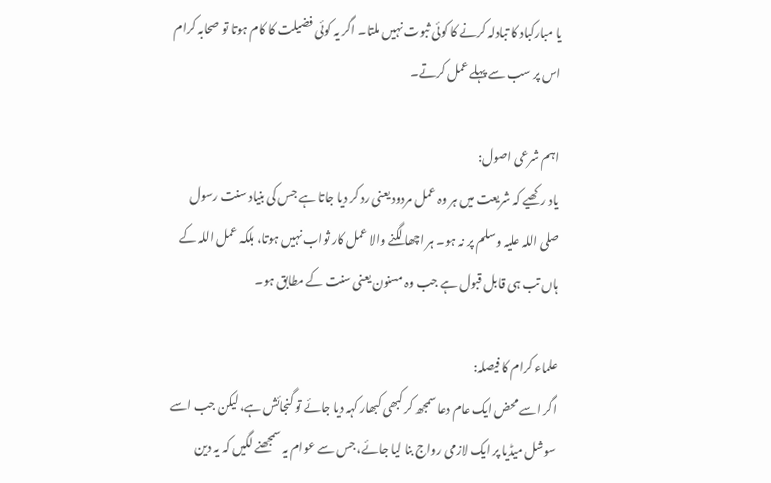یا مبارکباد کا تبادلہ کرنے کا کوئی ثبوت نہیں ملتا۔ اگر یہ کوئی فضیلت کا کام ہوتا تو صحابہ کرام اس پر سب سے پہلے عمل کرتے۔

اہم شرعی اصول:
یاد رکھیے کہ شریعت میں ہر وہ عمل مردود یعنی رد کر دیا جاتا ہے جس کی بنیاد سنت رسول صلی اللہ علیہ وسلم پر نہ ہو۔ ہر اچھا لگنے والا عمل کار ثواب نہیں ہوتا، بلکہ عمل اللہ کے ہاں تب ہی قابل قبول ہے جب وہ مسنون یعنی سنت کے مطابق ہو۔

علماء کرام کا فیصلہ:
اگر اسے محض ایک عام دعا سمجھ کر کبھی کبھار کہہ دیا جائے تو گنجائش ہے، لیکن جب اسے سوشل میڈیا پر ایک لازمی رواج بنا لیا جائے، جس سے عوام یہ سمجھنے لگیں کہ یہ دین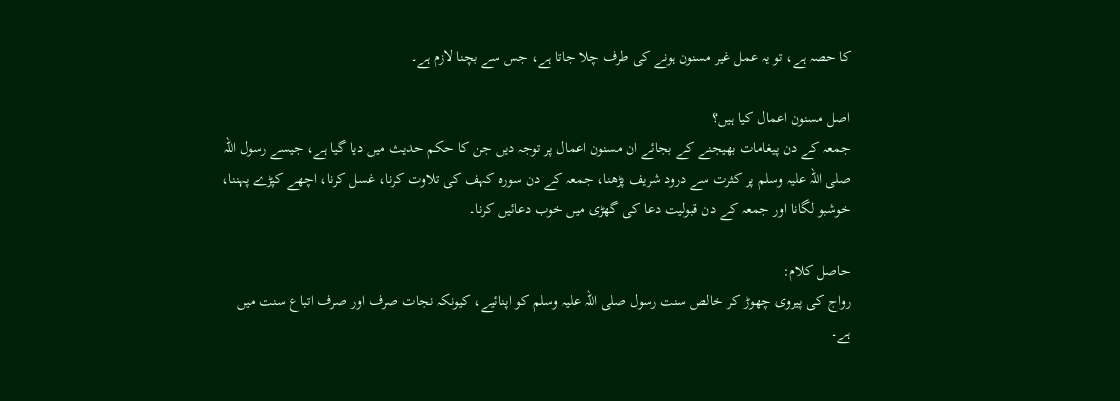کا حصہ ہے، تو یہ عمل غیر مسنون ہونے کی طرف چلا جاتا ہے، جس سے بچنا لازم ہے۔

اصل مسنون اعمال کیا ہیں؟
جمعہ کے دن پیغامات بھیجنے کے بجائے ان مسنون اعمال پر توجہ دیں جن کا حکم حدیث میں دیا گیا ہے، جیسے رسول اللہ صلی اللہ علیہ وسلم پر کثرت سے درود شریف پڑھنا، جمعہ کے دن سورہ کہف کی تلاوت کرنا، غسل کرنا، اچھے کپڑے پہننا، خوشبو لگانا اور جمعہ کے دن قبولیت دعا کی گھڑی میں خوب دعائیں کرنا۔

حاصل کلام:
رواج کی پیروی چھوڑ کر خالص سنت رسول صلی اللہ علیہ وسلم کو اپنائیے، کیونکہ نجات صرف اور صرف اتباع سنت میں ہے۔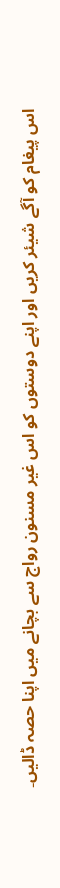اس پیغام کو آگے شیئر کریں اور اپنے دوستوں کو اس غیر مسنون رواج سے بچانے میں اپنا حصہ ڈالیں۔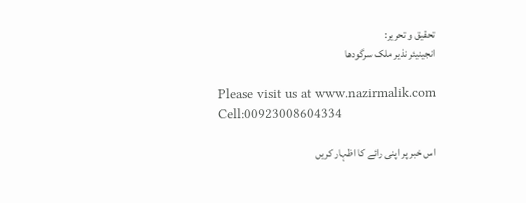تحقیق و تحریر:
انجینیئر نذیر ملک سرگودھا

Please visit us at www.nazirmalik.com
Cell:00923008604334

اس خبر پر اپنی رائے کا اظہار کریں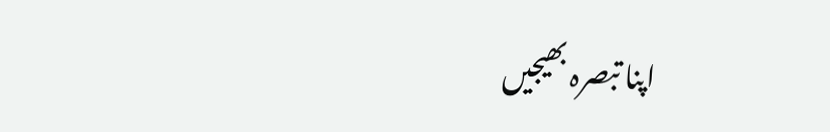اپنا تبصرہ بھیجیں